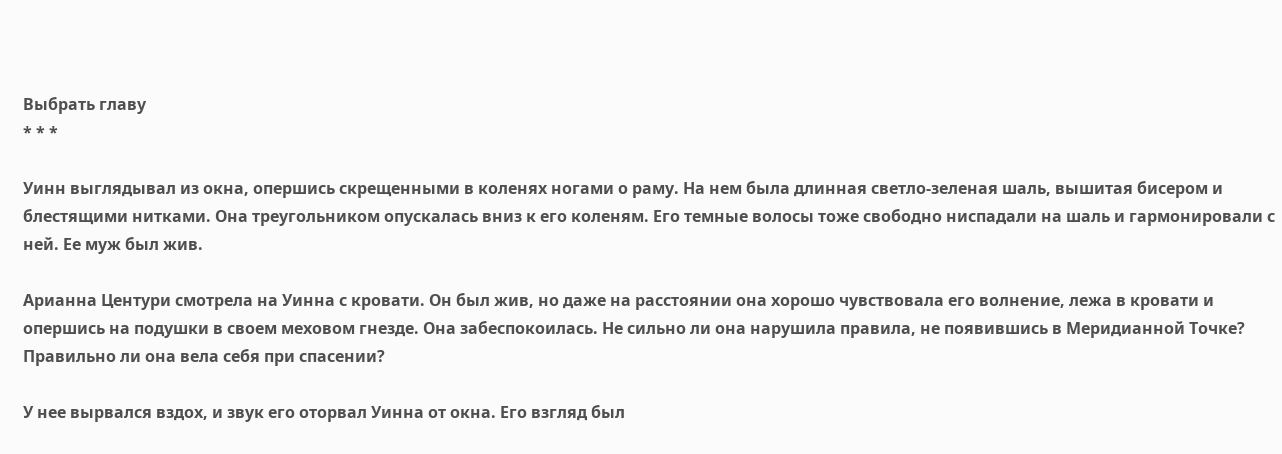Выбрать главу
* * *

Уинн выглядывал из окна, опершись скрещенными в коленях ногами о раму. На нем была длинная светло-зеленая шаль, вышитая бисером и блестящими нитками. Она треугольником опускалась вниз к его коленям. Его темные волосы тоже свободно ниспадали на шаль и гармонировали с ней. Ее муж был жив.

Арианна Центури смотрела на Уинна с кровати. Он был жив, но даже на расстоянии она хорошо чувствовала его волнение, лежа в кровати и опершись на подушки в своем меховом гнезде. Она забеспокоилась. Не сильно ли она нарушила правила, не появившись в Меридианной Точке? Правильно ли она вела себя при спасении?

У нее вырвался вздох, и звук его оторвал Уинна от окна. Его взгляд был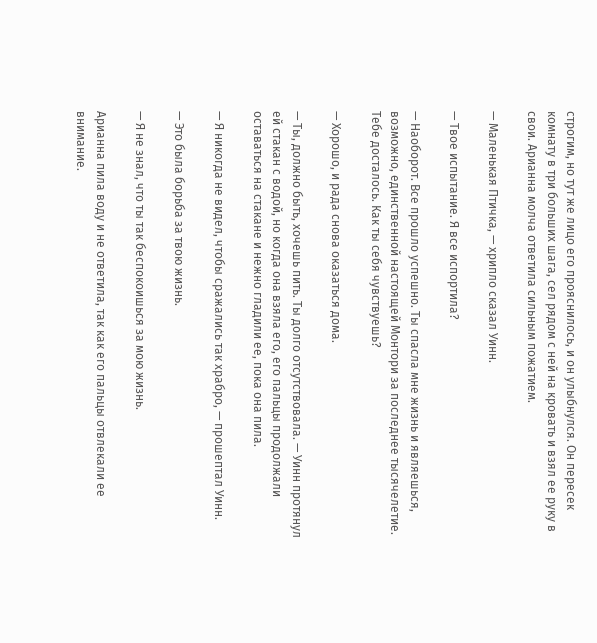строгим, но тут же лицо его прояснилось, и он улыбнулся. Он пересек комнату в три больших шага, сел рядом с ней на кровать и взял ее руку в свои. Арианна молча ответила сильным пожатием.

— Маленькая Птичка, — хрипло сказал Уинн.

— Твое испытание. Я все испортила?

— Наоборот. Все прошло успешно. Ты спасла мне жизнь и являешься, возможно, единственной настоящей Монтори за последнее тысячелетие. Тебе досталось. Как ты себя чувствуешь?

— Хорошо, и рада снова оказаться дома.

— Ты, должно быть, хочешь пить. Ты долго отсутствовала. — Уинн протянул ей стакан с водой, но когда она взяла его, его пальцы продолжали оставаться на стакане и нежно гладили ее, пока она пила.

— Я никогда не видел, чтобы сражались так храбро, — прошептал Уинн.

— Это была борьба за твою жизнь.

— Я не знал, что ты так беспокоишься за мою жизнь.

Арианна пила воду и не ответила, так как его пальцы отвлекали ее внимание.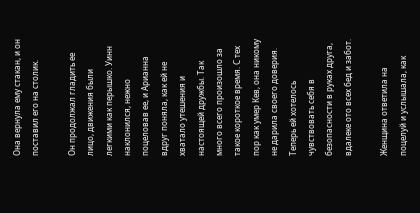Она вернула ему стакан, и он поставил его на столик.

Он продолжал гладить ее лицо, движения были легкими как перышко. Уинн наклонился, нежно поцеловав ее, и Арианна вдруг поняла, как ей не хватало утешения и настоящей дружбы. Так много всего произошло за такое короткое время. С тех пор как умер Кев, она никому не дарила своего доверия. Теперь ей хотелось чувствовать себя в безопасности в руках друга, вдалеке ото всех бед и забот.

Женщина ответила на поцелуй и услышала, как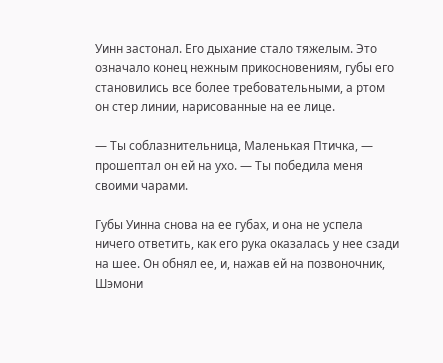Уинн застонал. Его дыхание стало тяжелым. Это означало конец нежным прикосновениям, губы его становились все более требовательными, а ртом он стер линии, нарисованные на ее лице.

— Ты соблазнительница, Маленькая Птичка, — прошептал он ей на ухо. — Ты победила меня своими чарами.

Губы Уинна снова на ее губах, и она не успела ничего ответить, как его рука оказалась у нее сзади на шее. Он обнял ее, и, нажав ей на позвоночник, Шэмони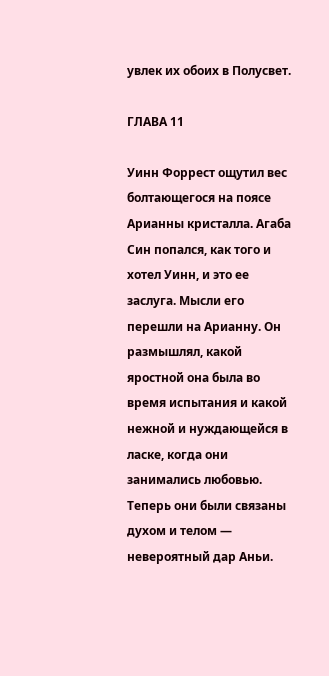увлек их обоих в Полусвет.

ГЛАВА 11

Уинн Форрест ощутил вес болтающегося на поясе Арианны кристалла. Агаба Син попался, как того и хотел Уинн, и это ее заслуга. Мысли его перешли на Арианну. Он размышлял, какой яростной она была во время испытания и какой нежной и нуждающейся в ласке, когда они занимались любовью. Теперь они были связаны духом и телом — невероятный дар Аньи.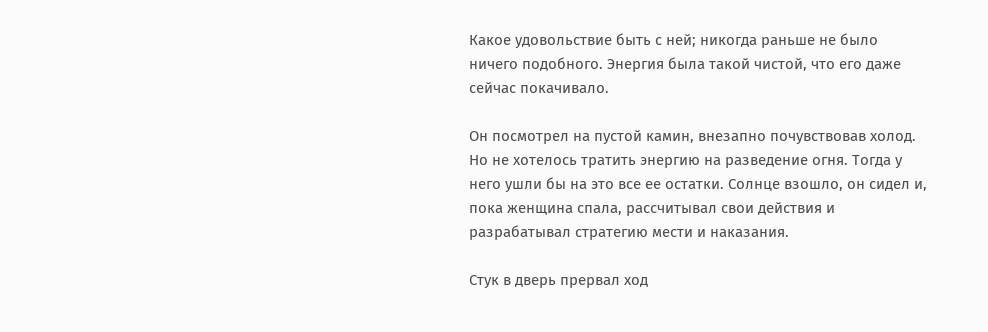Какое удовольствие быть с ней; никогда раньше не было ничего подобного. Энергия была такой чистой, что его даже сейчас покачивало.

Он посмотрел на пустой камин, внезапно почувствовав холод. Но не хотелось тратить энергию на разведение огня. Тогда у него ушли бы на это все ее остатки. Солнце взошло, он сидел и, пока женщина спала, рассчитывал свои действия и разрабатывал стратегию мести и наказания.

Стук в дверь прервал ход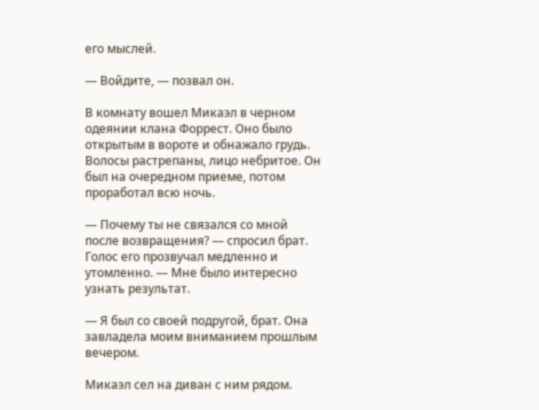его мыслей.

— Войдите, — позвал он.

В комнату вошел Микаэл в черном одеянии клана Форрест. Оно было открытым в вороте и обнажало грудь. Волосы растрепаны, лицо небритое. Он был на очередном приеме, потом проработал всю ночь.

— Почему ты не связался со мной после возвращения? — спросил брат. Голос его прозвучал медленно и утомленно. — Мне было интересно узнать результат.

— Я был со своей подругой, брат. Она завладела моим вниманием прошлым вечером.

Микаэл сел на диван с ним рядом.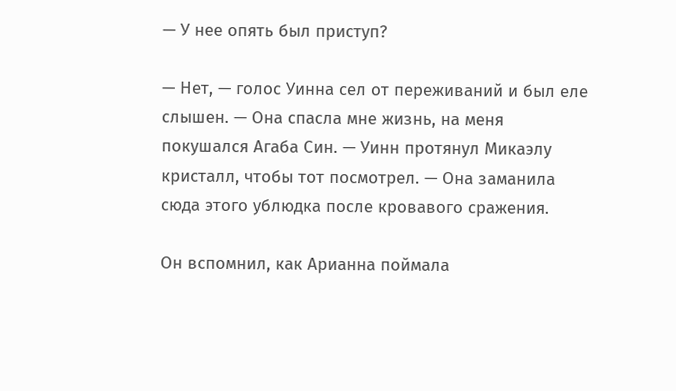— У нее опять был приступ?

— Нет, — голос Уинна сел от переживаний и был еле слышен. — Она спасла мне жизнь, на меня покушался Агаба Син. — Уинн протянул Микаэлу кристалл, чтобы тот посмотрел. — Она заманила сюда этого ублюдка после кровавого сражения.

Он вспомнил, как Арианна поймала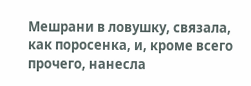Мешрани в ловушку, связала, как поросенка, и, кроме всего прочего, нанесла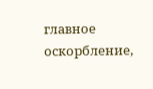главное оскорбление,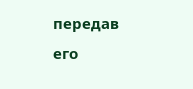передав его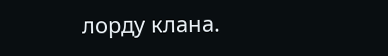лорду клана.